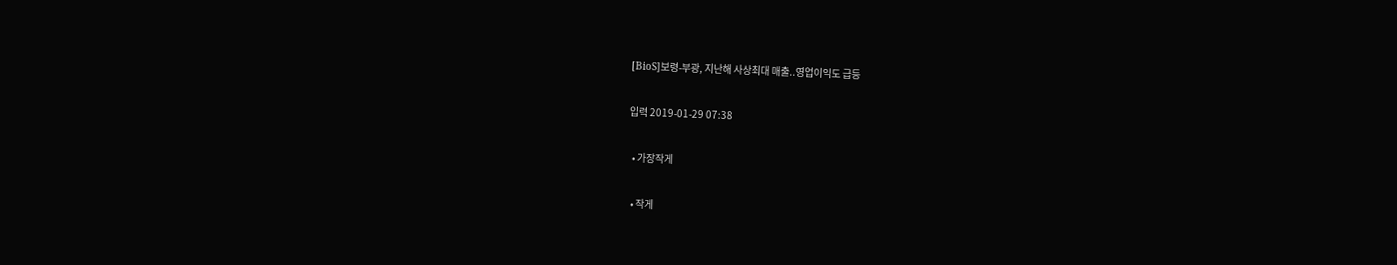[BioS]보령-부광, 지난해 사상최대 매출..영업이익도 급등

입력 2019-01-29 07:38

  • 가장작게

  • 작게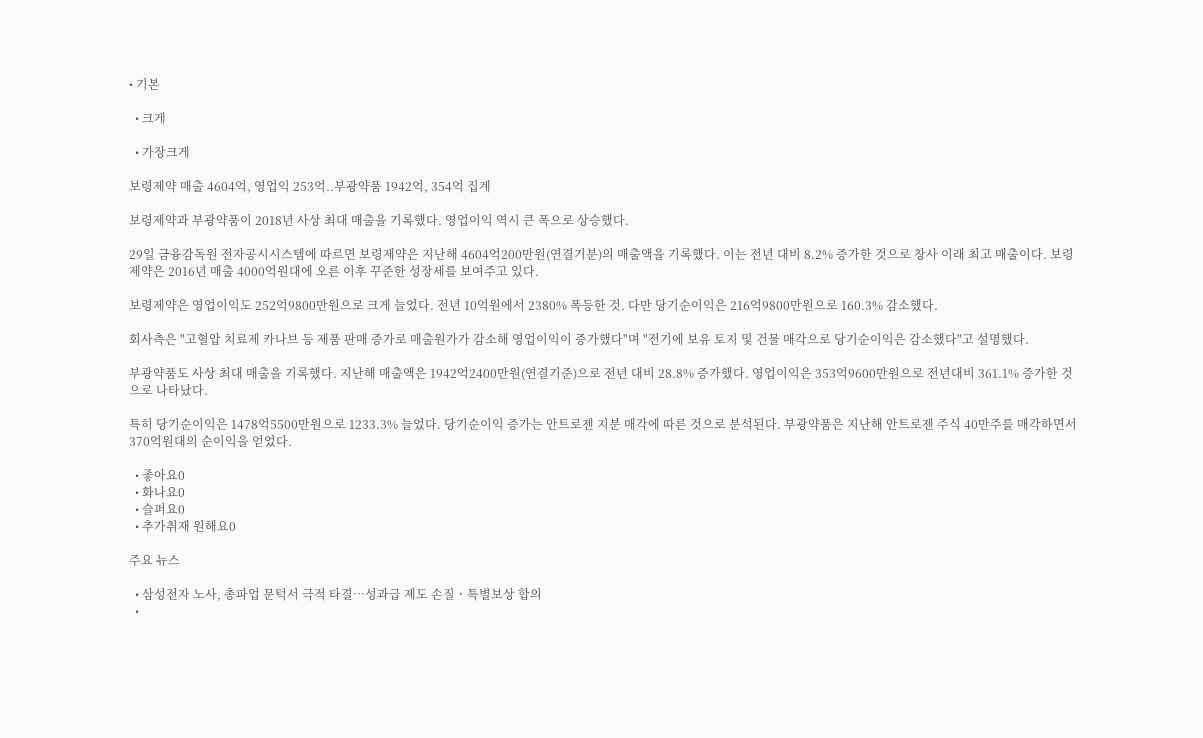• 기본

  • 크게

  • 가장크게

보령제약 매출 4604억, 영업익 253억..부광약품 1942억, 354억 집계

보령제약과 부광약품이 2018년 사상 최대 매출을 기록했다. 영업이익 역시 큰 폭으로 상승했다.

29일 금융감독원 전자공시시스템에 따르면 보령제약은 지난해 4604억200만원(연결기분)의 매출액을 기록했다. 이는 전년 대비 8.2% 증가한 것으로 창사 이래 최고 매출이다. 보령제약은 2016년 매출 4000억원대에 오른 이후 꾸준한 성장세를 보여주고 있다.

보령제약은 영업이익도 252억9800만원으로 크게 늘었다. 전년 10억원에서 2380% 폭등한 것. 다만 당기순이익은 216억9800만원으로 160.3% 감소했다.

회사측은 "고혈압 치료제 카나브 등 제품 판매 증가로 매출원가가 감소해 영업이익이 증가했다"며 "전기에 보유 토지 및 건물 매각으로 당기순이익은 감소했다"고 설명했다.

부광약품도 사상 최대 매출을 기록했다. 지난해 매출액은 1942억2400만원(연결기준)으로 전년 대비 28.8% 증가했다. 영업이익은 353억9600만원으로 전년대비 361.1% 증가한 것으로 나타났다.

특히 당기순이익은 1478억5500만원으로 1233.3% 늘었다. 당기순이익 증가는 안트로젠 지분 매각에 따른 것으로 분석된다. 부광약품은 지난해 안트로젠 주식 40만주를 매각하면서 370억원대의 순이익을 얻었다.

  • 좋아요0
  • 화나요0
  • 슬퍼요0
  • 추가취재 원해요0

주요 뉴스

  • 삼성전자 노사, 총파업 문턱서 극적 타결…성과급 제도 손질ㆍ특별보상 합의
  •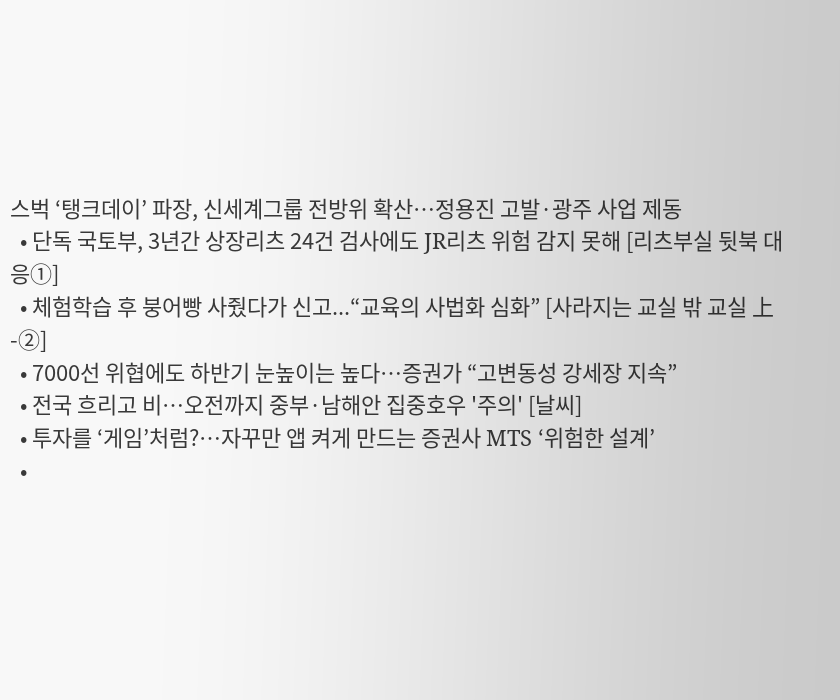스벅 ‘탱크데이’ 파장, 신세계그룹 전방위 확산…정용진 고발·광주 사업 제동
  • 단독 국토부, 3년간 상장리츠 24건 검사에도 JR리츠 위험 감지 못해 [리츠부실 뒷북 대응①]
  • 체험학습 후 붕어빵 사줬다가 신고...“교육의 사법화 심화” [사라지는 교실 밖 교실 上-②]
  • 7000선 위협에도 하반기 눈높이는 높다…증권가 “고변동성 강세장 지속”
  • 전국 흐리고 비…오전까지 중부·남해안 집중호우 '주의' [날씨]
  • 투자를 ‘게임’처럼?⋯자꾸만 앱 켜게 만드는 증권사 MTS ‘위험한 설계’
  •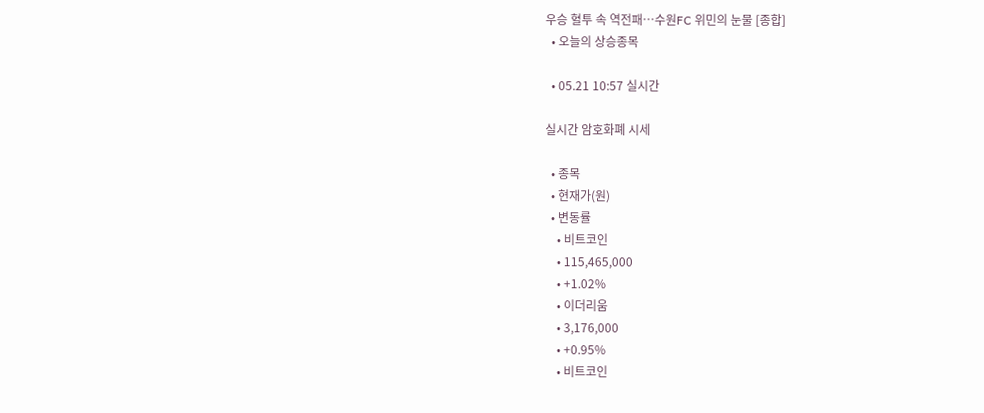우승 혈투 속 역전패…수원FC 위민의 눈물 [종합]
  • 오늘의 상승종목

  • 05.21 10:57 실시간

실시간 암호화폐 시세

  • 종목
  • 현재가(원)
  • 변동률
    • 비트코인
    • 115,465,000
    • +1.02%
    • 이더리움
    • 3,176,000
    • +0.95%
    • 비트코인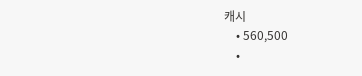캐시
    • 560,500
    •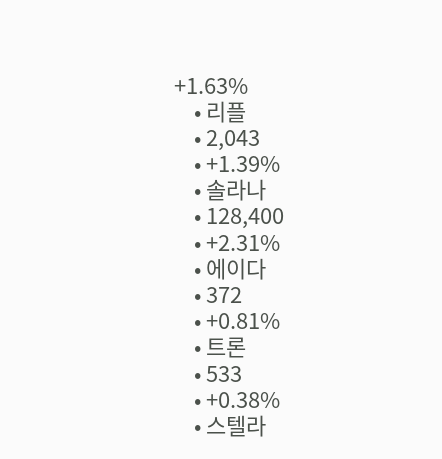+1.63%
    • 리플
    • 2,043
    • +1.39%
    • 솔라나
    • 128,400
    • +2.31%
    • 에이다
    • 372
    • +0.81%
    • 트론
    • 533
    • +0.38%
    • 스텔라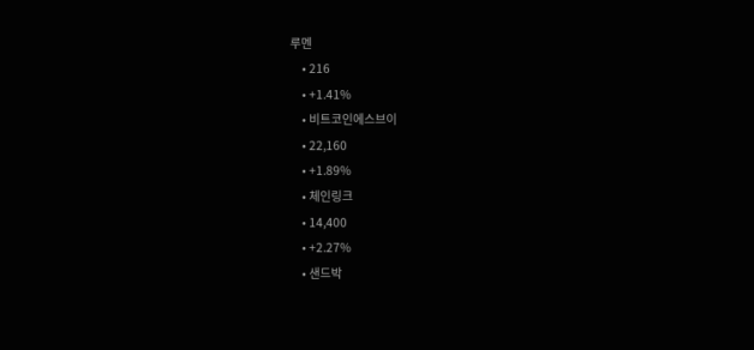루멘
    • 216
    • +1.41%
    • 비트코인에스브이
    • 22,160
    • +1.89%
    • 체인링크
    • 14,400
    • +2.27%
    • 샌드박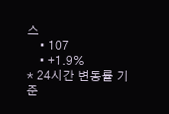스
    • 107
    • +1.9%
* 24시간 변동률 기준